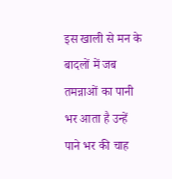इस खाली से मन के बादलों में जब तमन्नाओं का पानी भर आता है उन्हें पाने भर की चाह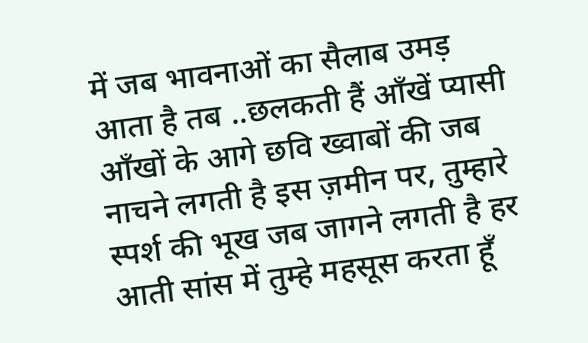में जब भावनाओं का सैलाब उमड़ आता है तब ..छलकती हैं आँखें प्यासी आँखों के आगे छवि ख्वाबों की जब नाचने लगती है इस ज़मीन पर, तुम्हारे स्पर्श की भूख जब जागने लगती है हर आती सांस में तुम्हे महसूस करता हूँ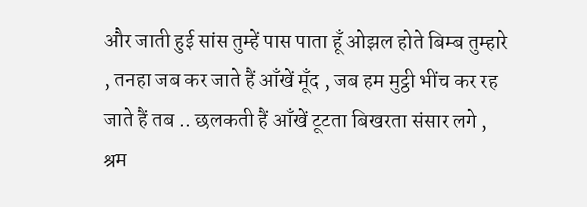और जाती हुई सांस तुम्हें पास पाता हूँ ओझल होते बिम्ब तुम्हारे , तनहा जब कर जाते हैं आँखें मूँद , जब हम मुट्ठी भींच कर रह जाते हैं तब .. छलकती हैं आँखें टूटता बिखरता संसार लगे , श्रम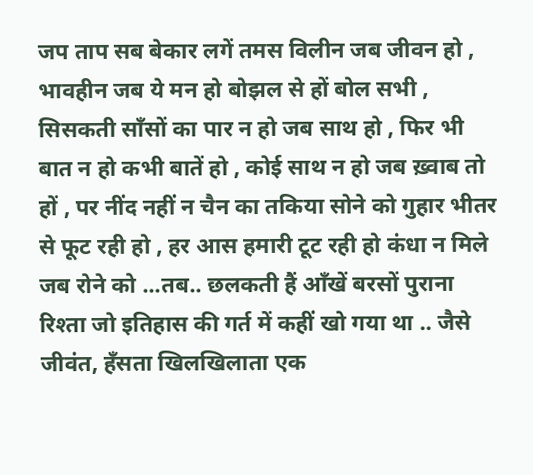जप ताप सब बेकार लगें तमस विलीन जब जीवन हो , भावहीन जब ये मन हो बोझल से हों बोल सभी , सिसकती साँसों का पार न हो जब साथ हो , फिर भी बात न हो कभी बातें हो , कोई साथ न हो जब ख़्वाब तो हों , पर नींद नहीं न चैन का तकिया सोने को गुहार भीतर से फूट रही हो , हर आस हमारी टूट रही हो कंधा न मिले जब रोने को ...तब.. छलकती हैं आँखें बरसों पुराना रिश्ता जो इतिहास की गर्त में कहीं खो गया था .. जैसे जीवंत, हँसता खिलखिलाता एक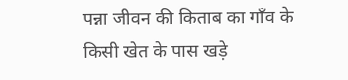पन्ना जीवन की किताब का गाँव के किसी खेत के पास खड़े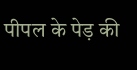पीपल के पेड़ की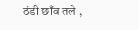ठंडी छाँव तले ,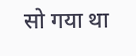सो गया था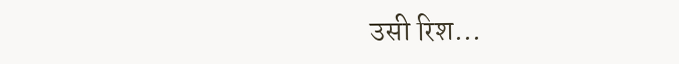उसी रिश...